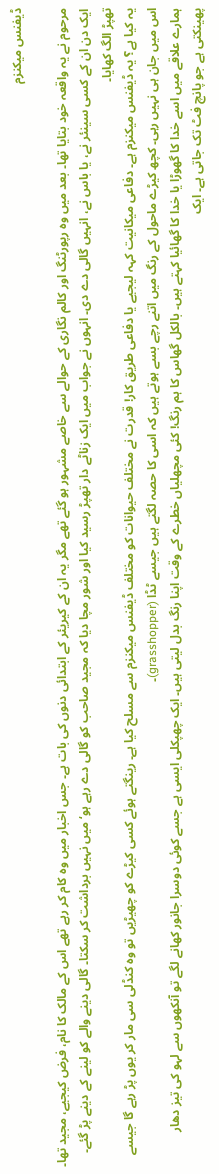ڈیفنس میکنزم

مرحوم نے یہ واقعہ خود بتایا تھا۔ بعد میں وہ رپورٹنگ اور کالم نگاری کے حوالے سے خاصے مشہور ہو گئے تھے مگر یہ ان کے کیریئر کے ابتدائی دنوں کی بات ہے۔ جس اخبار میں وہ کام کر رہے تھے اس کے مالک کا نام، فرض کیجیے، مجید تھا۔ ایک دن ان کے کسی سینئر نے، یا باس نے، انہیں گالی دے دی۔ انہوں نے جواب میں ایک زناٹے دار تھپڑ رسید کیا اور شور مچا دیا کہ مجید صاحب کو گالی دے رہے ہو‘ میں نہیں برداشت کر سکتا۔ گالی دینے والے کو لینے کے دینے پڑ گئے۔ تھپڑ الگ کھایا۔
یہ کیا ہے؟ یہ ڈیفنس میکنزم ہے۔ دفاعی میکانیت کہہ لیجیے یا دفاعی طریق کار! قدرت نے مختلف حیوانات کو مختلف ڈیفنس میکنزم سے مسلح کیا ہے۔ رینگتے ہوئے کسی کیڑے کو چھیڑیں تو وہ کنڈلی سی مار کر یوں پڑ رہے گا جیسے اس میں جان ہی نہیں رہی۔ کچھ کیڑے ماحول کے رنگ میں اتنے رچے بسے ہوتے ہیں کہ اسی کا حصہ لگتے ہیں جیسے ٹڈا (grasshopper)۔
ہمارے علاقے میں اسے خدا کا گھوڑا یا خدا کا گھائیا کہتے ہیں۔ بالکل گھاس کا ہم رنگ! کئی مچھلیاں خطرے کے وقت اپنا رنگ بدل لیتی ہیں۔ ایک چھپکلی ایسی ہے جسے کوئی دوسرا جانور کھانے لگے تو آنکھوں سے لہو کی تیز دھار پھینکتی ہے جو پانچ فٹ تک جاتی ہے۔ ایک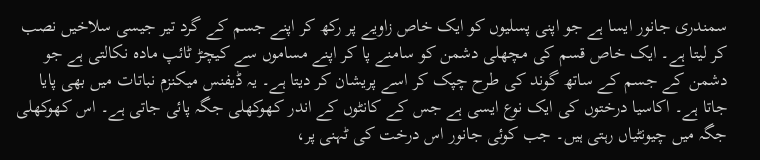سمندری جانور ایسا ہے جو اپنی پسلیوں کو ایک خاص زاویے پر رکھ کر اپنے جسم کے گرد تیر جیسی سلاخیں نصب کر لیتا ہے۔ ایک خاص قسم کی مچھلی دشمن کو سامنے پا کر اپنے مساموں سے کیچڑ ٹائپ مادہ نکالتی ہے جو دشمن کے جسم کے ساتھ گوند کی طرح چپک کر اسے پریشان کر دیتا ہے۔ یہ ڈیفنس میکنزم نباتات میں بھی پایا جاتا ہے۔ اکاسیا درختوں کی ایک نوع ایسی ہے جس کے کانٹوں کے اندر کھوکھلی جگہ پائی جاتی ہے۔ اس کھوکھلی جگہ میں چیونٹیاں رہتی ہیں۔ جب کوئی جانور اس درخت کی ٹہنی پر،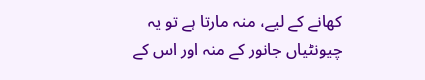کھانے کے لیے، منہ مارتا ہے تو یہ چیونٹیاں جانور کے منہ اور اس کے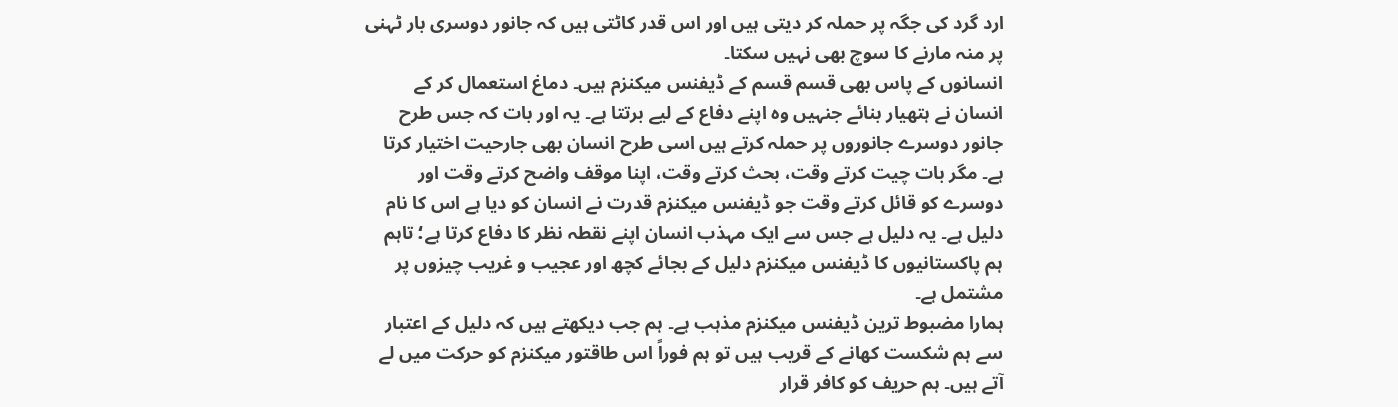ارد گرد کی جگہ پر حملہ کر دیتی ہیں اور اس قدر کاٹتی ہیں کہ جانور دوسری بار ٹہنی پر منہ مارنے کا سوچ بھی نہیں سکتا۔
انسانوں کے پاس بھی قسم قسم کے ڈیفنس میکنزم ہیں۔ دماغ استعمال کر کے انسان نے ہتھیار بنائے جنہیں وہ اپنے دفاع کے لیے برتتا ہے۔ یہ اور بات کہ جس طرح جانور دوسرے جانوروں پر حملہ کرتے ہیں اسی طرح انسان بھی جارحیت اختیار کرتا ہے۔ مگر بات چیت کرتے وقت، بحث کرتے وقت، اپنا موقف واضح کرتے وقت اور دوسرے کو قائل کرتے وقت جو ڈیفنس میکنزم قدرت نے انسان کو دیا ہے اس کا نام دلیل ہے۔ یہ دلیل ہے جس سے ایک مہذب انسان اپنے نقطہ نظر کا دفاع کرتا ہے؛ تاہم ہم پاکستانیوں کا ڈیفنس میکنزم دلیل کے بجائے کچھ اور عجیب و غریب چیزوں پر مشتمل ہے۔
ہمارا مضبوط ترین ڈیفنس میکنزم مذہب ہے۔ ہم جب دیکھتے ہیں کہ دلیل کے اعتبار سے ہم شکست کھانے کے قریب ہیں تو ہم فوراً اس طاقتور میکنزم کو حرکت میں لے آتے ہیں۔ ہم حریف کو کافر قرار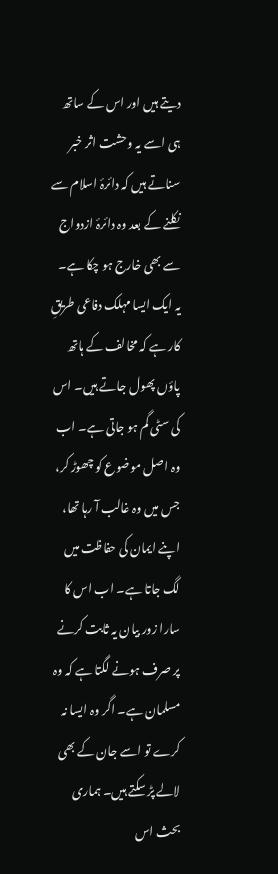دیتے ہیں اور اس کے ساتھ ہی اسے یہ وحشت اثر خبر سناتے ہیں کہ دائرۂ اسلام سے نکلنے کے بعد وہ دائرۂ ازدواج سے بھی خارج ہو چکا ہے۔ یہ ایک ایسا مہلک دفاعی طریقِ کار ہے کہ مخالف کے ہاتھ پاؤں پھول جاتے ہیں۔ اس کی سٹی گم ہو جاتی ہے۔ اب وہ اصل موضوع کو چھوڑ کر، جس میں وہ غالب آ رہا تھا، اپنے ایمان کی حفاظت میں لگ جاتا ہے۔ اب اس کا سارا زور بیان یہ ثابت کرنے پر صرف ہونے لگتا ہے کہ وہ مسلمان ہے۔ اگر وہ ایسا نہ کرے تو اسے جان کے بھی لالے پڑ سکتے ہیں۔ ہماری بحث اس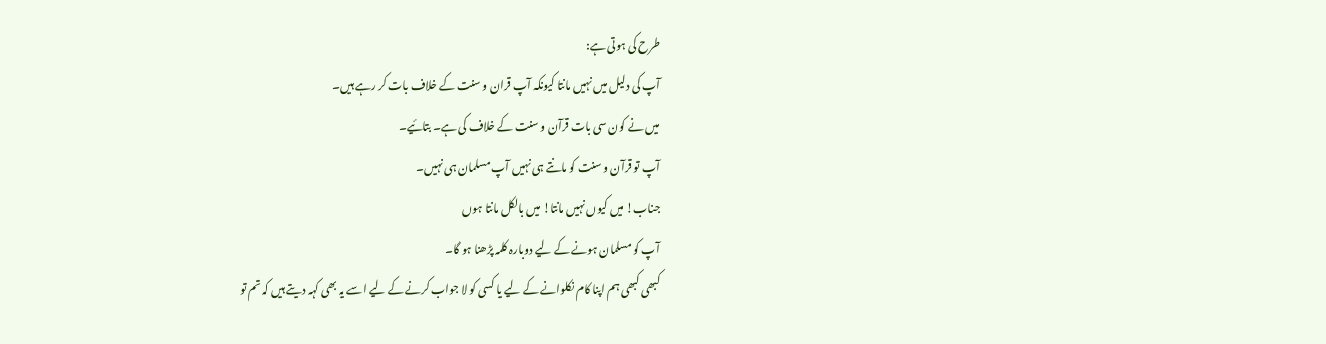طرح کی ہوتی ہے:
آپ کی دلیل میں نہیں مانتا کیونکہ آپ قران و سنت کے خلاف بات کر رہے ہیں۔
میں نے کون سی بات قرآن و سنت کے خلاف کی ہے۔ بتائیے۔
آپ تو قرآن و سنت کو مانتے ہی نہیں آپ مسلمان ہی نہیں۔
جناب! میں کیوں نہیں مانتا! میں بالکل مانتا ہوں
آپ کو مسلمان ہونے کے لیے دوبارہ کلمہ پڑھنا ہو گا۔
کبھی کبھی ہم اپنا کام نکلوانے کے لیے یا کسی کو لا جواب کرنے کے لیے اسے یہ بھی کہہ دیتے ہیں کہ تم تو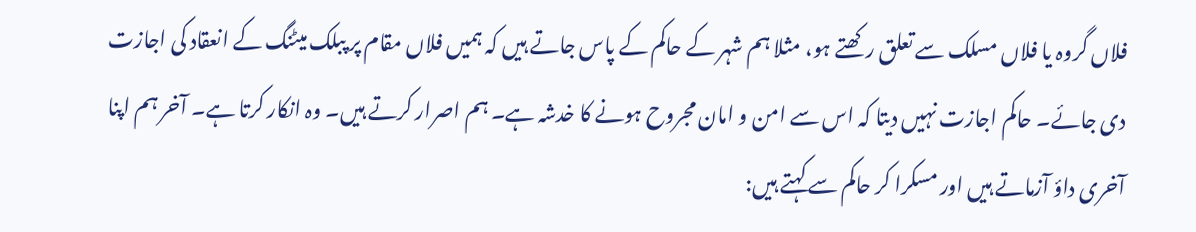فلاں گروہ یا فلاں مسلک سے تعلق رکھتے ہو، مثلا ہم شہر کے حاکم کے پاس جاتے ہیں کہ ہمیں فلاں مقام پر پبلک میٹنگ کے انعقاد کی اجازت دی جائے۔ حاکم اجازت نہیں دیتا کہ اس سے امن و امان مجروح ہونے کا خدشہ ہے۔ ہم اصرار کرتے ہیں۔ وہ انکار کرتا ہے۔ آخر ہم اپنا آخری داؤ آزماتے ہیں اور مسکرا کر حاکم سے کہتے ہیں: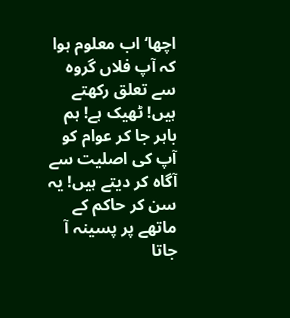اچھا‘ اب معلوم ہوا کہ آپ فلاں گروہ سے تعلق رکھتے ہیں! ٹھیک ہے! ہم باہر جا کر عوام کو آپ کی اصلیت سے آگاہ کر دیتے ہیں! یہ سن کر حاکم کے ماتھے پر پسینہ آ جاتا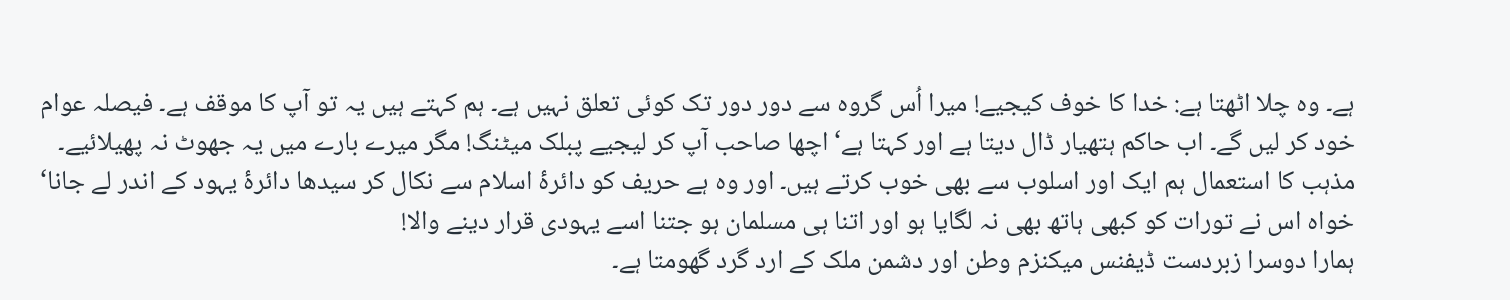ہے۔ وہ چلا اٹھتا ہے: خدا کا خوف کیجیے! میرا اُس گروہ سے دور دور تک کوئی تعلق نہیں ہے۔ ہم کہتے ہیں یہ تو آپ کا موقف ہے۔ فیصلہ عوام خود کر لیں گے۔ اب حاکم ہتھیار ڈال دیتا ہے اور کہتا ہے‘ اچھا صاحب آپ کر لیجیے پبلک میٹنگ! مگر میرے بارے میں یہ جھوٹ نہ پھیلائیے۔
مذہب کا استعمال ہم ایک اور اسلوب سے بھی خوب کرتے ہیں۔ اور وہ ہے حریف کو دائرۂ اسلام سے نکال کر سیدھا دائرۂ یہود کے اندر لے جانا‘ خواہ اس نے تورات کو کبھی ہاتھ بھی نہ لگایا ہو اور اتنا ہی مسلمان ہو جتنا اسے یہودی قرار دینے والا!
ہمارا دوسرا زبردست ڈیفنس میکنزم وطن اور دشمن ملک کے ارد گرد گھومتا ہے۔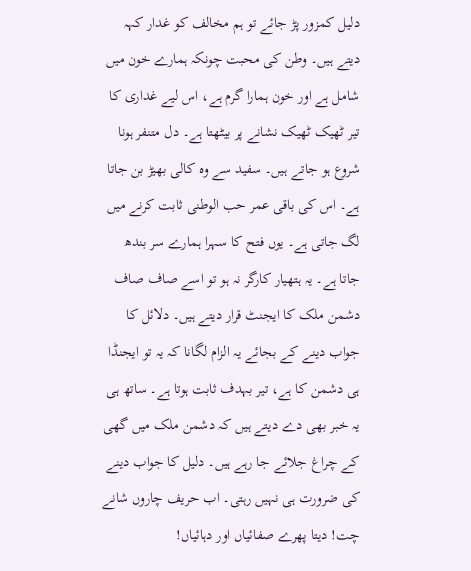دلیل کمزور پڑ جائے تو ہم مخالف کو غدار کہہ دیتے ہیں۔ وطن کی محبت چونکہ ہمارے خون میں شامل ہے اور خون ہمارا گرم ہے، اس لیے غداری کا تیر ٹھیک ٹھیک نشانے پر بیٹھتا ہے۔ دل متنفر ہونا شروع ہو جاتے ہیں۔ سفید سے وہ کالی بھیڑ بن جاتا ہے۔ اس کی باقی عمر حب الوطنی ثابت کرنے میں لگ جاتی ہے۔ یوں فتح کا سہرا ہمارے سر بندھ جاتا ہے۔ یہ ہتھیار کارگر نہ ہو تو اسے صاف صاف دشمن ملک کا ایجنٹ قرار دیتے ہیں۔ دلائل کا جواب دینے کے بجائے یہ الزام لگانا کہ یہ تو ایجنڈا ہی دشمن کا ہے، تیر بہدف ثابت ہوتا ہے۔ ساتھ ہی یہ خبر بھی دے دیتے ہیں کہ دشمن ملک میں گھی کے چراغ جلائے جا رہے ہیں۔ دلیل کا جواب دینے کی ضرورت ہی نہیں رہتی۔ اب حریف چاروں شانے چت! دیتا پھرے صفائیاں اور دہائیاں!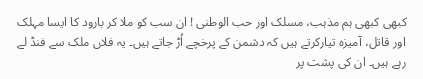کبھی کبھی ہم مذہب، مسلک اور حب الوطنی ! ان سب کو ملا کر بارود کا ایسا مہلک اور قاتل، آمیزہ تیارکرتے ہیں کہ دشمن کے پرخچے اُڑ جاتے ہیں۔ یہ فلاں ملک سے فنڈ لے رہے ہیں۔ ان کی پشت پر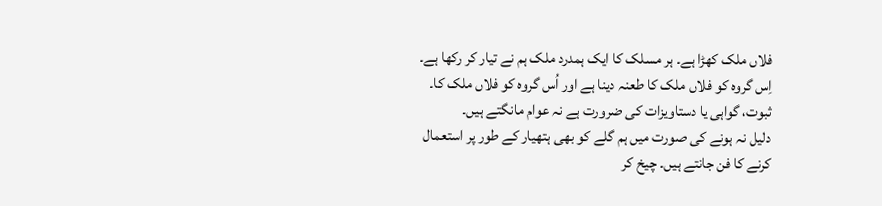فلاں ملک کھڑا ہے۔ ہر مسلک کا ایک ہمدرد ملک ہم نے تیار کر رکھا ہے۔ اِس گروہ کو فلاں ملک کا طعنہ دینا ہے اور اُس گروہ کو فلاں ملک کا۔ ثبوت، گواہی یا دستاویزات کی ضرورت ہے نہ عوام مانگتے ہیں۔
دلیل نہ ہونے کی صورت میں ہم گلے کو بھی ہتھیار کے طور پر استعمال کرنے کا فن جانتے ہیں۔ چیخ کر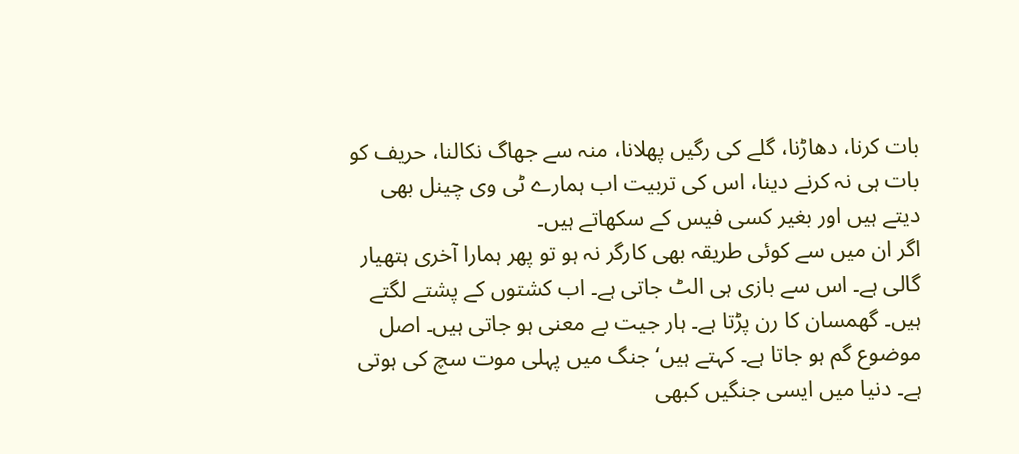بات کرنا، دھاڑنا، گلے کی رگیں پھلانا، منہ سے جھاگ نکالنا، حریف کو بات ہی نہ کرنے دینا، اس کی تربیت اب ہمارے ٹی وی چینل بھی دیتے ہیں اور بغیر کسی فیس کے سکھاتے ہیں۔
اگر ان میں سے کوئی طریقہ بھی کارگر نہ ہو تو پھر ہمارا آخری ہتھیار گالی ہے۔ اس سے بازی ہی الٹ جاتی ہے۔ اب کشتوں کے پشتے لگتے ہیں۔ گھمسان کا رن پڑتا ہے۔ ہار جیت بے معنی ہو جاتی ہیں۔ اصل موضوع گم ہو جاتا ہے۔ کہتے ہیں‘ جنگ میں پہلی موت سچ کی ہوتی ہے۔ دنیا میں ایسی جنگیں کبھی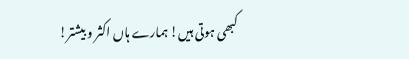کبھی ہوتی ہیں! ہمارے ہاں اکثر و بیشتر!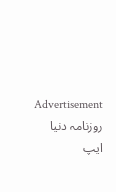Advertisement
روزنامہ دنیا ایپ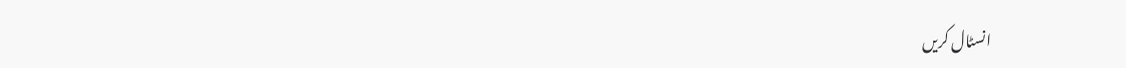انسٹال کریں